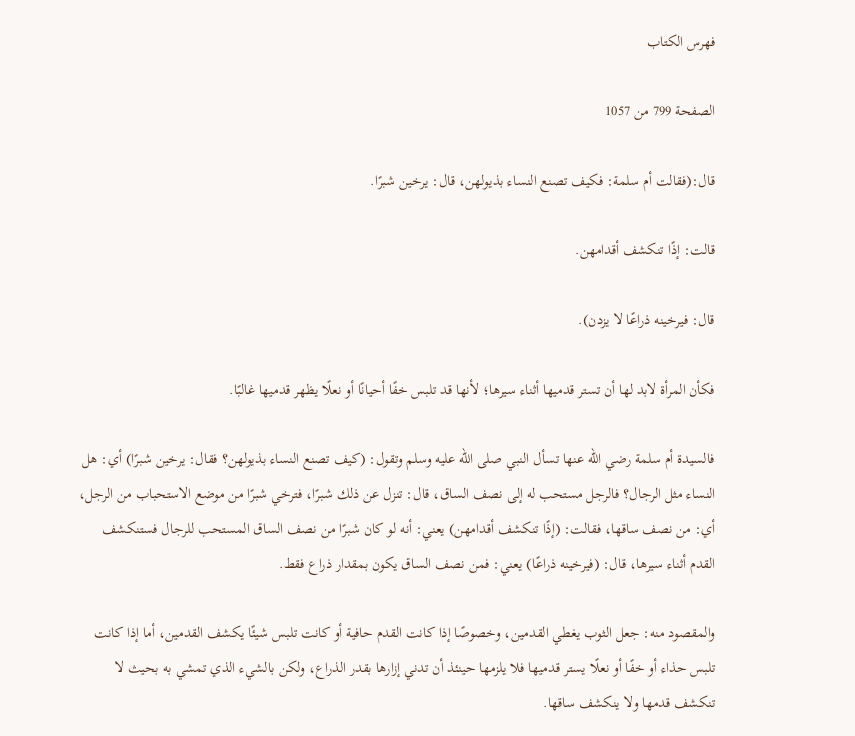فهرس الكتاب

الصفحة 799 من 1057

قال:(فقالت أم سلمة: فكيف تصنع النساء بذيولهن، قال: يرخين شبرًا.

قالت: إذًا تنكشف أقدامهن.

قال: فيرخينه ذراعًا لا يزدن).

فكأن المرأة لابد لها أن تستر قدميها أثناء سيرها؛ لأنها قد تلبس خفًا أحيانًا أو نعلًا يظهر قدميها غالبًا.

فالسيدة أم سلمة رضي الله عنها تسأل النبي صلى الله عليه وسلم وتقول: (كيف تصنع النساء بذيولهن؟ فقال: يرخين شبرًا) أي: هل النساء مثل الرجال؟ فالرجل مستحب له إلى نصف الساق، قال: تنزل عن ذلك شبرًا، فترخي شبرًا من موضع الاستحباب من الرجل، أي: من نصف ساقها، فقالت: (إذًا تنكشف أقدامهن) يعني: أنه لو كان شبرًا من نصف الساق المستحب للرجال فستنكشف القدم أثناء سيرها، قال: (فيرخينه ذراعًا) يعني: فمن نصف الساق يكون بمقدار ذراع فقط.

والمقصود منه: جعل الثوب يغطي القدمين، وخصوصًا إذا كانت القدم حافية أو كانت تلبس شيئًا يكشف القدمين، أما إذا كانت تلبس حذاء أو خفًا أو نعلًا يستر قدميها فلا يلزمها حينئذ أن تدني إزارها بقدر الذراع، ولكن بالشيء الذي تمشي به بحيث لا تنكشف قدمها ولا ينكشف ساقها.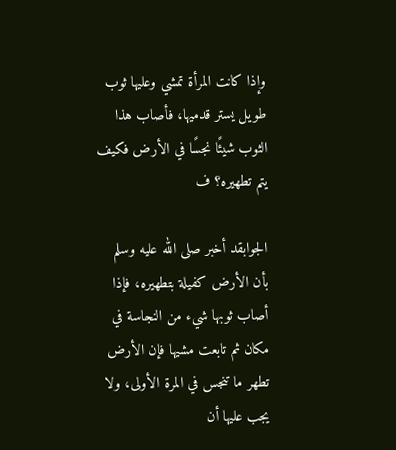وإذا كانت المرأة تمشي وعليها ثوب طويل يستر قدميها، فأصاب هذا الثوب شيئًا نجسًا في الأرض فكيف يتم تطهيره؟ ف

الجوابقد أخبر صلى الله عليه وسلم بأن الأرض كفيلة بتطهيره، فإذا أصاب ثوبها شيء من النجاسة في مكان ثم تابعت مشيها فإن الأرض تطهر ما تنجس في المرة الأولى، ولا يجب عليها أن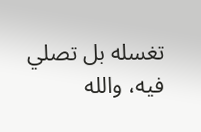تغسله بل تصلي فيه، والله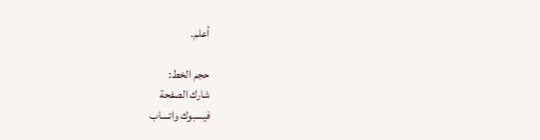أعلم.

حجم الخط:
شارك الصفحة
فيسبوك واتساب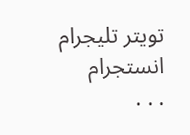تويتر تليجرام انستجرام
. . .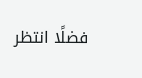فضلًا انتظر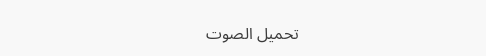تحميل الصوت